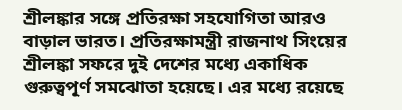শ্রীলঙ্কার সঙ্গে প্রতিরক্ষা সহযোগিতা আরও বাড়াল ভারত। প্রতিরক্ষামন্ত্রী রাজনাথ সিংয়ের শ্রীলঙ্কা সফরে দুই দেশের মধ্যে একাধিক গুরুত্বপূর্ণ সমঝোতা হয়েছে। এর মধ্যে রয়েছে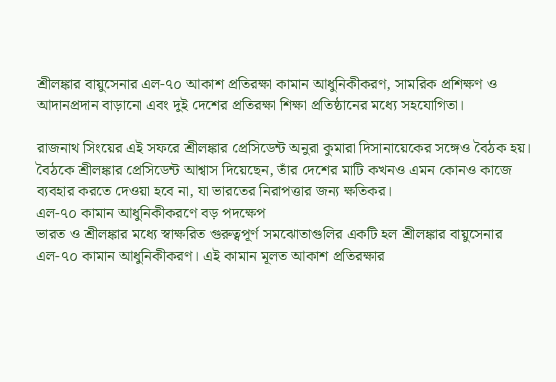শ্রীলঙ্কার বায়ুসেনার এল-৭০ আকাশ প্রতিরক্ষা কামান আধুনিকীকরণ, সামরিক প্রশিক্ষণ ও আদানপ্রদান বাড়ানো এবং দুই দেশের প্রতিরক্ষা শিক্ষা প্রতিষ্ঠানের মধ্যে সহযোগিতা।

রাজনাথ সিংয়ের এই সফরে শ্রীলঙ্কার প্রেসিডেন্ট অনুরা কুমারা দিসানায়েকের সঙ্গেও বৈঠক হয়। বৈঠকে শ্রীলঙ্কার প্রেসিডেন্ট আশ্বাস দিয়েছেন, তাঁর দেশের মাটি কখনও এমন কোনও কাজে ব্যবহার করতে দেওয়া হবে না, যা ভারতের নিরাপত্তার জন্য ক্ষতিকর।
এল-৭০ কামান আধুনিকীকরণে বড় পদক্ষেপ
ভারত ও শ্রীলঙ্কার মধ্যে স্বাক্ষরিত গুরুত্বপূর্ণ সমঝোতাগুলির একটি হল শ্রীলঙ্কার বায়ুসেনার এল-৭০ কামান আধুনিকীকরণ। এই কামান মূলত আকাশ প্রতিরক্ষার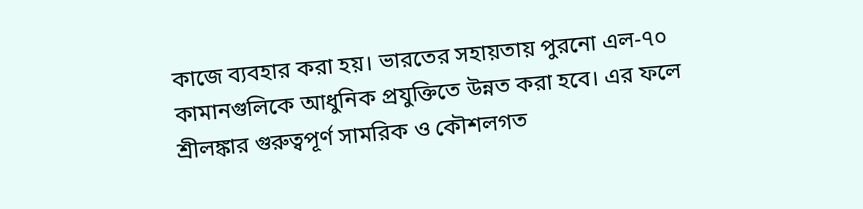কাজে ব্যবহার করা হয়। ভারতের সহায়তায় পুরনো এল-৭০ কামানগুলিকে আধুনিক প্রযুক্তিতে উন্নত করা হবে। এর ফলে শ্রীলঙ্কার গুরুত্বপূর্ণ সামরিক ও কৌশলগত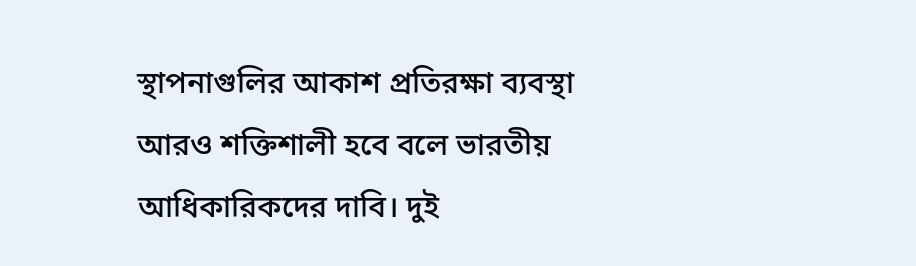স্থাপনাগুলির আকাশ প্রতিরক্ষা ব্যবস্থা আরও শক্তিশালী হবে বলে ভারতীয় আধিকারিকদের দাবি। দুই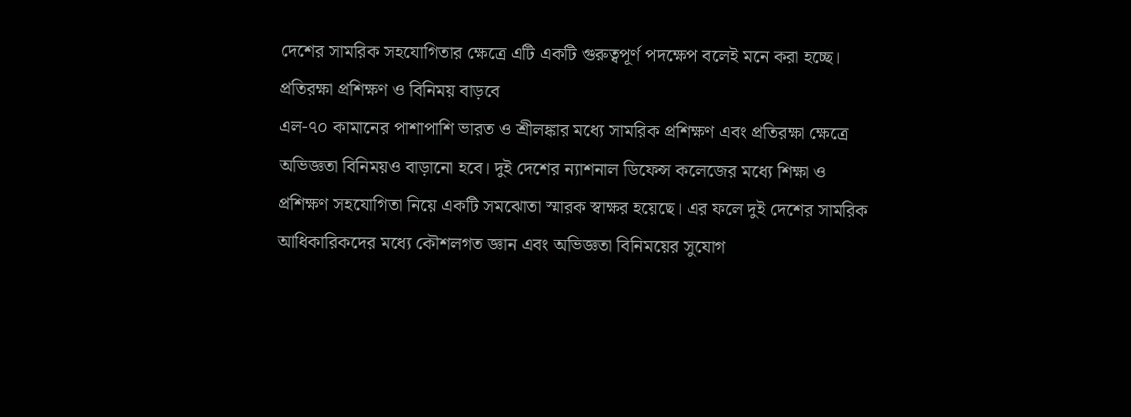দেশের সামরিক সহযোগিতার ক্ষেত্রে এটি একটি গুরুত্বপূর্ণ পদক্ষেপ বলেই মনে করা হচ্ছে।
প্রতিরক্ষা প্রশিক্ষণ ও বিনিময় বাড়বে
এল-৭০ কামানের পাশাপাশি ভারত ও শ্রীলঙ্কার মধ্যে সামরিক প্রশিক্ষণ এবং প্রতিরক্ষা ক্ষেত্রে অভিজ্ঞতা বিনিময়ও বাড়ানো হবে। দুই দেশের ন্যাশনাল ডিফেন্স কলেজের মধ্যে শিক্ষা ও প্রশিক্ষণ সহযোগিতা নিয়ে একটি সমঝোতা স্মারক স্বাক্ষর হয়েছে। এর ফলে দুই দেশের সামরিক আধিকারিকদের মধ্যে কৌশলগত জ্ঞান এবং অভিজ্ঞতা বিনিময়ের সুযোগ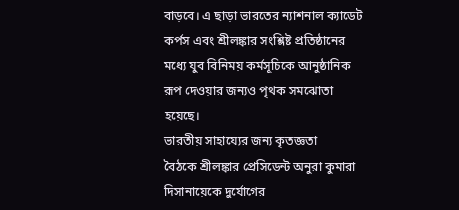বাড়বে। এ ছাড়া ভারতের ন্যাশনাল ক্যাডেট কর্পস এবং শ্রীলঙ্কার সংশ্লিষ্ট প্রতিষ্ঠানের মধ্যে যুব বিনিময় কর্মসূচিকে আনুষ্ঠানিক রূপ দেওয়ার জন্যও পৃথক সমঝোতা হয়েছে।
ভারতীয় সাহায্যের জন্য কৃতজ্ঞতা
বৈঠকে শ্রীলঙ্কার প্রেসিডেন্ট অনুরা কুমারা দিসানায়েকে দুর্যোগের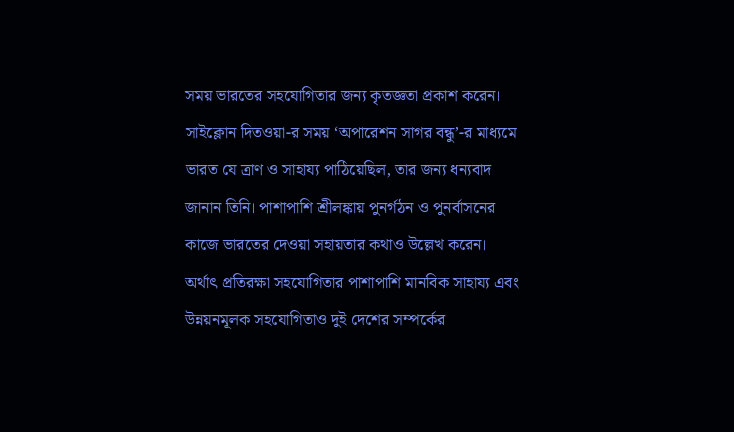সময় ভারতের সহযোগিতার জন্য কৃতজ্ঞতা প্রকাশ করেন। সাইক্লোন দিতওয়া-র সময় ‘অপারেশন সাগর বন্ধু’-র মাধ্যমে ভারত যে ত্রাণ ও সাহায্য পাঠিয়েছিল, তার জন্য ধন্যবাদ জানান তিনি। পাশাপাশি শ্রীলঙ্কায় পুনর্গঠন ও পুনর্বাসনের কাজে ভারতের দেওয়া সহায়তার কথাও উল্লেখ করেন। অর্থাৎ প্রতিরক্ষা সহযোগিতার পাশাপাশি মানবিক সাহায্য এবং উন্নয়নমূলক সহযোগিতাও দুই দেশের সম্পর্কের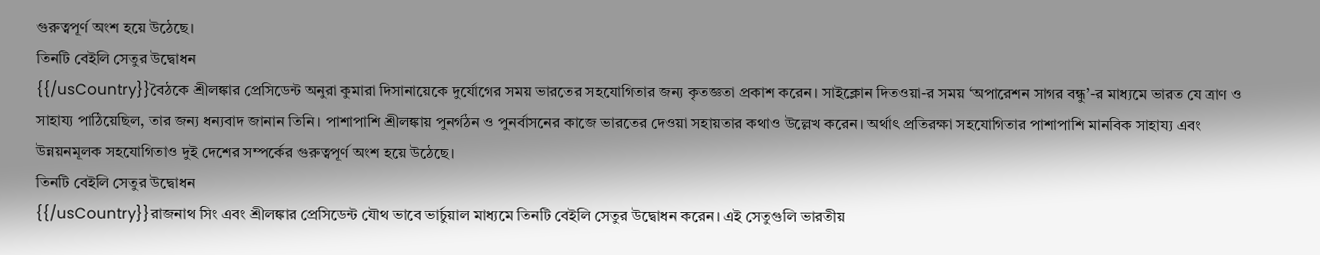গুরুত্বপূর্ণ অংশ হয়ে উঠেছে।
তিনটি বেইলি সেতুর উদ্বোধন
{{/usCountry}}বৈঠকে শ্রীলঙ্কার প্রেসিডেন্ট অনুরা কুমারা দিসানায়েকে দুর্যোগের সময় ভারতের সহযোগিতার জন্য কৃতজ্ঞতা প্রকাশ করেন। সাইক্লোন দিতওয়া-র সময় ‘অপারেশন সাগর বন্ধু’-র মাধ্যমে ভারত যে ত্রাণ ও সাহায্য পাঠিয়েছিল, তার জন্য ধন্যবাদ জানান তিনি। পাশাপাশি শ্রীলঙ্কায় পুনর্গঠন ও পুনর্বাসনের কাজে ভারতের দেওয়া সহায়তার কথাও উল্লেখ করেন। অর্থাৎ প্রতিরক্ষা সহযোগিতার পাশাপাশি মানবিক সাহায্য এবং উন্নয়নমূলক সহযোগিতাও দুই দেশের সম্পর্কের গুরুত্বপূর্ণ অংশ হয়ে উঠেছে।
তিনটি বেইলি সেতুর উদ্বোধন
{{/usCountry}}রাজনাথ সিং এবং শ্রীলঙ্কার প্রেসিডেন্ট যৌথ ভাবে ভার্চুয়াল মাধ্যমে তিনটি বেইলি সেতুর উদ্বোধন করেন। এই সেতুগুলি ভারতীয়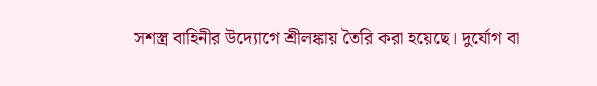সশস্ত্র বাহিনীর উদ্যোগে শ্রীলঙ্কায় তৈরি করা হয়েছে। দুর্যোগ বা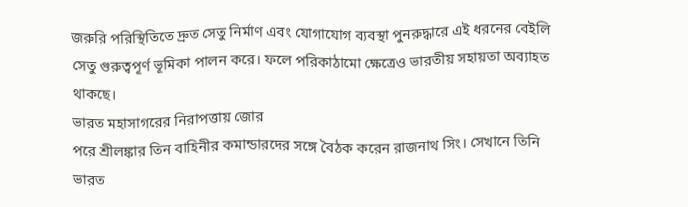জরুরি পরিস্থিতিতে দ্রুত সেতু নির্মাণ এবং যোগাযোগ ব্যবস্থা পুনরুদ্ধারে এই ধরনের বেইলি সেতু গুরুত্বপূর্ণ ভূমিকা পালন করে। ফলে পরিকাঠামো ক্ষেত্রেও ভারতীয় সহায়তা অব্যাহত থাকছে।
ভারত মহাসাগরের নিরাপত্তায় জোর
পরে শ্রীলঙ্কার তিন বাহিনীর কমান্ডারদের সঙ্গে বৈঠক করেন রাজনাথ সিং। সেখানে তিনি ভারত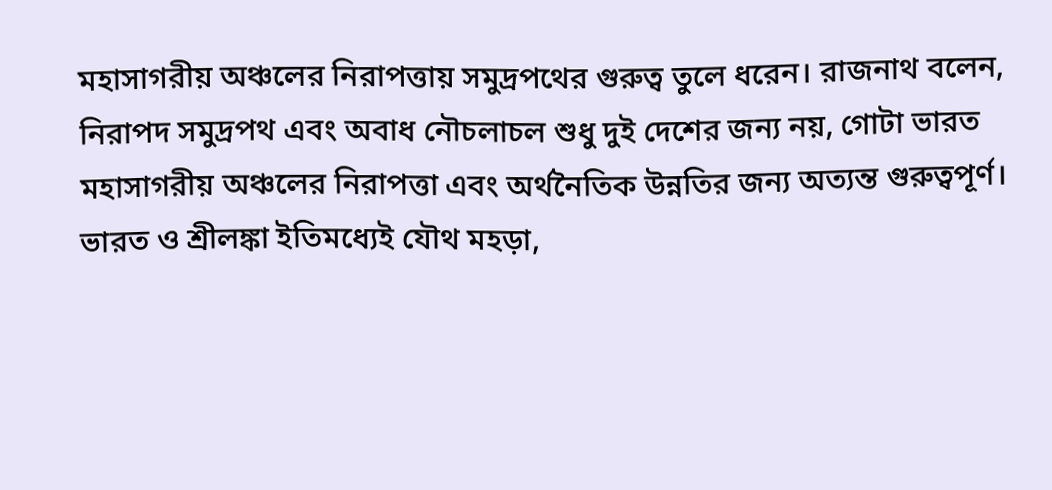মহাসাগরীয় অঞ্চলের নিরাপত্তায় সমুদ্রপথের গুরুত্ব তুলে ধরেন। রাজনাথ বলেন, নিরাপদ সমুদ্রপথ এবং অবাধ নৌচলাচল শুধু দুই দেশের জন্য নয়, গোটা ভারত মহাসাগরীয় অঞ্চলের নিরাপত্তা এবং অর্থনৈতিক উন্নতির জন্য অত্যন্ত গুরুত্বপূর্ণ।
ভারত ও শ্রীলঙ্কা ইতিমধ্যেই যৌথ মহড়া,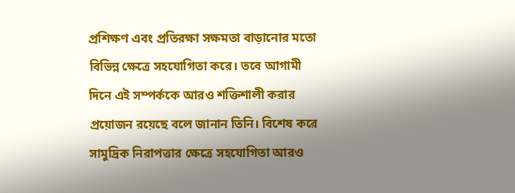প্রশিক্ষণ এবং প্রতিরক্ষা সক্ষমতা বাড়ানোর মতো বিভিন্ন ক্ষেত্রে সহযোগিতা করে। তবে আগামী দিনে এই সম্পর্ককে আরও শক্তিশালী করার প্রয়োজন রয়েছে বলে জানান তিনি। বিশেষ করে সামুদ্রিক নিরাপত্তার ক্ষেত্রে সহযোগিতা আরও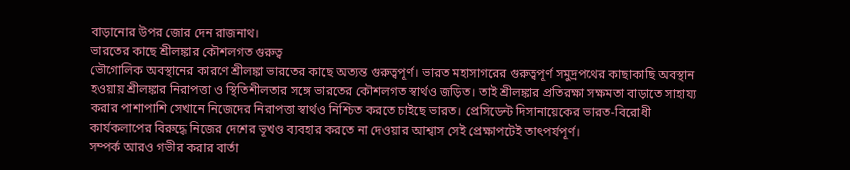বাড়ানোর উপর জোর দেন রাজনাথ।
ভারতের কাছে শ্রীলঙ্কার কৌশলগত গুরুত্ব
ভৌগোলিক অবস্থানের কারণে শ্রীলঙ্কা ভারতের কাছে অত্যন্ত গুরুত্বপূর্ণ। ভারত মহাসাগরের গুরুত্বপূর্ণ সমুদ্রপথের কাছাকাছি অবস্থান হওয়ায় শ্রীলঙ্কার নিরাপত্তা ও স্থিতিশীলতার সঙ্গে ভারতের কৌশলগত স্বার্থও জড়িত। তাই শ্রীলঙ্কার প্রতিরক্ষা সক্ষমতা বাড়াতে সাহায্য করার পাশাপাশি সেখানে নিজেদের নিরাপত্তা স্বার্থও নিশ্চিত করতে চাইছে ভারত। প্রেসিডেন্ট দিসানায়েকের ভারত-বিরোধী কার্যকলাপের বিরুদ্ধে নিজের দেশের ভূখণ্ড ব্যবহার করতে না দেওয়ার আশ্বাস সেই প্রেক্ষাপটেই তাৎপর্যপূর্ণ।
সম্পর্ক আরও গভীর করার বার্তা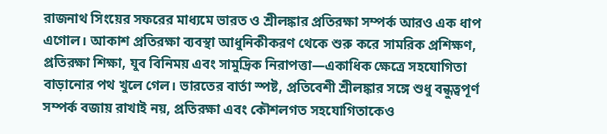রাজনাথ সিংয়ের সফরের মাধ্যমে ভারত ও শ্রীলঙ্কার প্রতিরক্ষা সম্পর্ক আরও এক ধাপ এগোল। আকাশ প্রতিরক্ষা ব্যবস্থা আধুনিকীকরণ থেকে শুরু করে সামরিক প্রশিক্ষণ, প্রতিরক্ষা শিক্ষা, যুব বিনিময় এবং সামুদ্রিক নিরাপত্তা—একাধিক ক্ষেত্রে সহযোগিতা বাড়ানোর পথ খুলে গেল। ভারতের বার্তা স্পষ্ট, প্রতিবেশী শ্রীলঙ্কার সঙ্গে শুধু বন্ধুত্বপূর্ণ সম্পর্ক বজায় রাখাই নয়, প্রতিরক্ষা এবং কৌশলগত সহযোগিতাকেও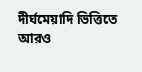দীর্ঘমেয়াদি ভিত্তিতে আরও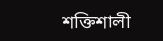শক্তিশালী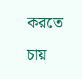করতে চায়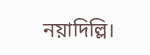নয়াদিল্লি।